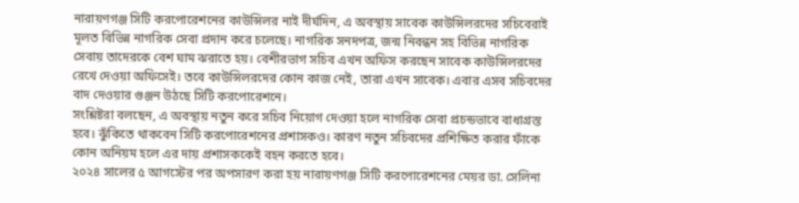নারায়ণগঞ্জ সিটি করপোরেশনের কাউন্সিলর নাই দীর্ঘদিন, এ অবস্থায় সাবেক কাউন্সিলরদের সচিবেরাই মূলত বিভিন্ন নাগরিক সেবা প্রদান করে চলেছে। নাগরিক সনদপত্র, জন্ম নিবন্ধন সহ বিভিন্ন নাগরিক সেবায় তাদেরকে বেশ ঘাম ঝরাতে হয়। বেশীরভাগ সচিব এখন অফিস করছেন সাবেক কাউন্সিলরদের রেখে দেওয়া অফিসেই। তবে কাউন্সিলরদের কোন কাজ নেই, তারা এখন সাবেক। এবার এসব সচিবদের বাদ দেওয়ার গুঞ্জন উঠছে সিটি করপোরেশনে।
সংশ্লিষ্টরা বলছেন, এ অবস্থায় নতুন করে সচিব নিয়োগ দেওয়া হলে নাগরিক সেবা প্রচন্ডভাবে বাধাগ্রস্ত হবে। ঝুঁকিতে থাকবেন সিটি করপোরেশনের প্রশাসকও। কারণ নতুন সচিবদের প্রশিক্ষিত করার ফাঁকে কোন অনিয়ম হলে এর দায় প্রশাসককেই বহন করতে হবে।
২০২৪ সালের ৫ আগস্টের পর অপসারণ করা হয় নারায়ণগঞ্জ সিটি করপোরেশনের মেয়র ডা. সেলিনা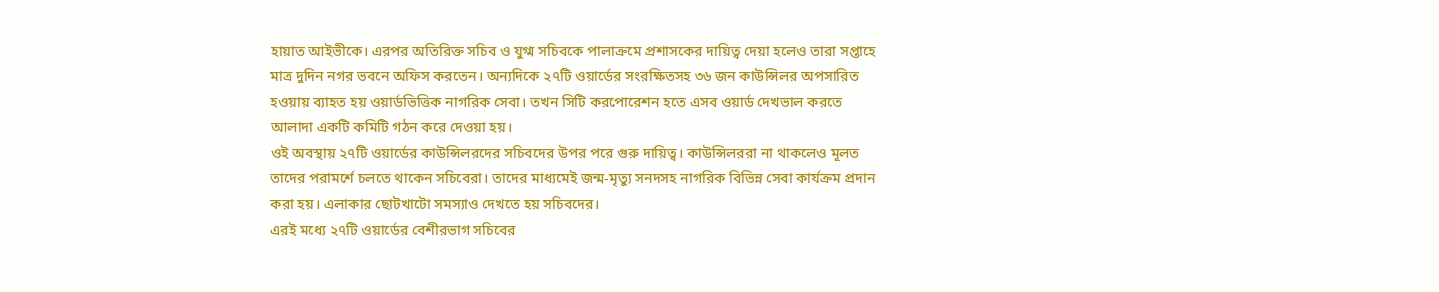হায়াত আইভীকে। এরপর অতিরিক্ত সচিব ও যুগ্ম সচিবকে পালাক্রমে প্রশাসকের দায়িত্ব দেয়া হলেও তারা সপ্তাহে মাত্র দুদিন নগর ভবনে অফিস করতেন। অন্যদিকে ২৭টি ওয়ার্ডের সংরক্ষিতসহ ৩৬ জন কাউন্সিলর অপসারিত হওয়ায় ব্যাহত হয় ওয়ার্ডভিত্তিক নাগরিক সেবা। তখন সিটি করপোরেশন হতে এসব ওয়ার্ড দেখভাল করতে আলাদা একটি কমিটি গঠন করে দেওয়া হয়।
ওই অবস্থায় ২৭টি ওয়ার্ডের কাউন্সিলরদের সচিবদের উপর পরে গুরু দায়িত্ব। কাউন্সিলররা না থাকলেও মূলত তাদের পরামর্শে চলতে থাকেন সচিবেরা। তাদের মাধ্যমেই জন্ম-মৃত্যু সনদসহ নাগরিক বিভিন্ন সেবা কার্যক্রম প্রদান করা হয়। এলাকার ছোটখাটো সমস্যাও দেখতে হয় সচিবদের।
এরই মধ্যে ২৭টি ওয়ার্ডের বেশীরভাগ সচিবের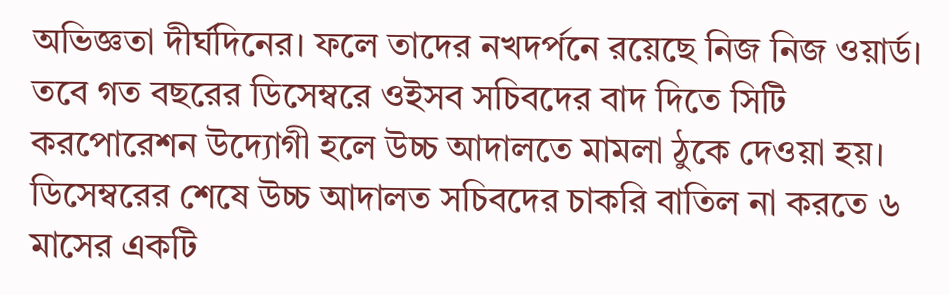অভিজ্ঞতা দীর্ঘদিনের। ফলে তাদের নখদর্পনে রয়েছে নিজ নিজ ওয়ার্ড। তবে গত বছরের ডিসেম্বরে ওইসব সচিবদের বাদ দিতে সিটি করপোরেশন উদ্যোগী হলে উচ্চ আদালতে মামলা ঠুকে দেওয়া হয়। ডিসেম্বরের শেষে উচ্চ আদালত সচিবদের চাকরি বাতিল না করতে ৬ মাসের একটি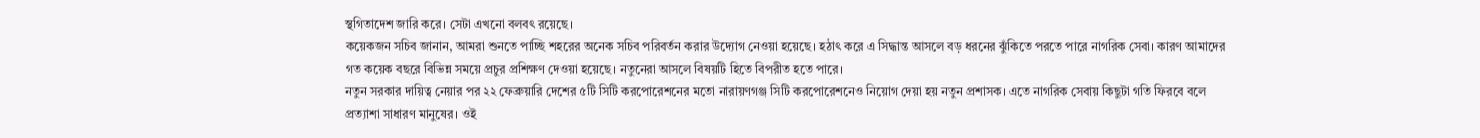স্থগিতাদেশ জারি করে। সেটা এখনো বলবৎ রয়েছে।
কয়েকজন সচিব জানান, আমরা শুনতে পাচ্ছি শহরের অনেক সচিব পরিবর্তন করার উদ্যোগ নেওয়া হয়েছে। হঠাৎ করে এ সিদ্ধান্ত আসলে বড় ধরনের ঝুঁকিতে পরতে পারে নাগরিক সেবা। কারণ আমাদের গত কয়েক বছরে বিভিন্ন সময়ে প্রচুর প্রশিক্ষণ দেওয়া হয়েছে। নতুনেরা আসলে বিষয়টি হিতে বিপরীত হতে পারে।
নতুন সরকার দায়িত্ব নেয়ার পর ২২ ফেব্রুয়ারি দেশের ৫টি সিটি করপোরেশনের মতো নারায়ণগঞ্জ সিটি করপোরেশনেও নিয়োগ দেয়া হয় নতুন প্রশাসক। এতে নাগরিক সেবায় কিছুটা গতি ফিরবে বলে প্রত্যাশা সাধারণ মানুষের। ওই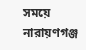সময়ে নারায়ণগঞ্জ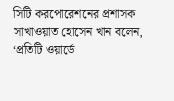সিটি করপোরেশনের প্রশাসক সাখাওয়াত হোসেন খান বলেন, ‘প্রতিটি ওয়ার্ডে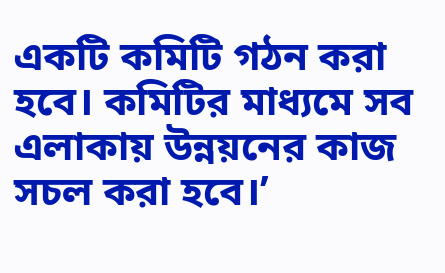একটি কমিটি গঠন করা হবে। কমিটির মাধ্যমে সব এলাকায় উন্নয়নের কাজ সচল করা হবে।’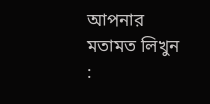আপনার মতামত লিখুন :